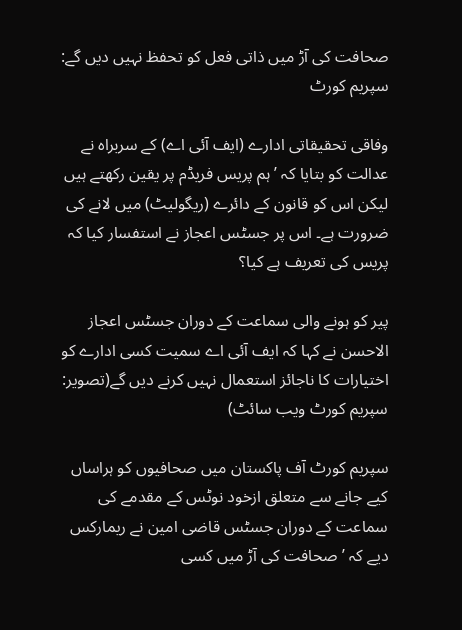صحافت کی آڑ میں ذاتی فعل کو تحفظ نہیں دیں گے: سپریم کورٹ

وفاقی تحقیقاتی ادارے (ایف آئی اے) کے سربراہ نے عدالت کو بتایا کہ ’ہم پریس فریڈم پر یقین رکھتے ہیں لیکن اس کو قانون کے دائرے (ریگولیٹ) میں لانے کی ضرورت ہے۔ اس پر جسٹس اعجاز نے استفسار کیا کہ پریس کی تعریف ہے کیا؟

پیر کو ہونے والی سماعت کے دوران جسٹس اعجاز الاحسن نے کہا کہ ایف آئی اے سمیت کسی ادارے کو اختیارات کا ناجائز استعمال نہیں کرنے دیں گے(تصویر: سپریم کورٹ ویب سائٹ)

سپریم کورٹ آف پاکستان میں صحافیوں کو ہراساں کیے جانے سے متعلق ازخود نوٹس کے مقدمے کی سماعت کے دوران جسٹس قاضی امین نے ریمارکس دیے کہ ’صحافت کی آڑ میں کسی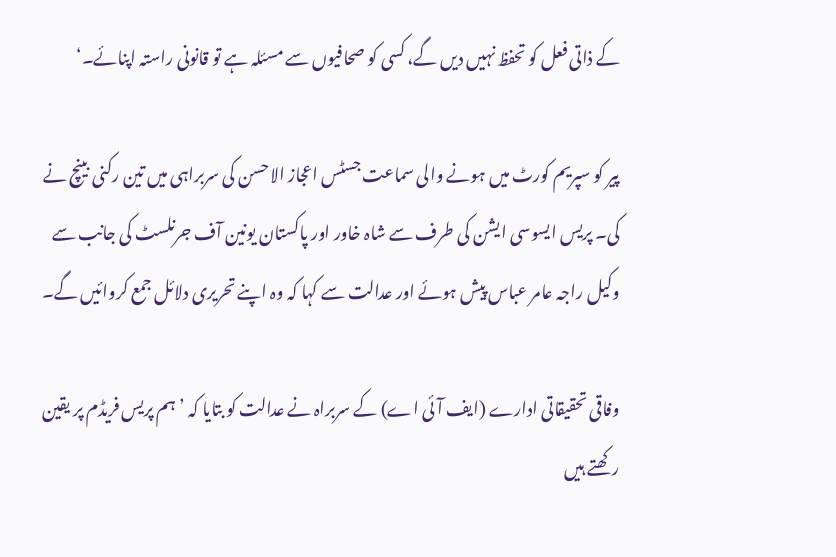کے ذاتی فعل کو تحفظ نہیں دیں گے، کسی کو صحافیوں سے مسئلہ ہے تو قانونی راستہ اپنائے۔‘

پیر کو سپریم کورٹ میں ہونے والی سماعت جسٹس اعجاز الاحسن کی سربراہی میں تین رکنی بینچ نے کی۔ پریس ایسوسی ایشن کی طرف سے شاہ خاور اور پاکستان یونین آف جرنلسٹ کی جانب سے وکیل راجہ عامر عباس پیش ہوئے اور عدالت سے کہا کہ وہ اپنے تحریری دلائل جمع کروائیں گے۔

وفاقی تحقیقاتی ادارے (ایف آئی اے) کے سربراہ نے عدالت کو بتایا کہ ’ہم پریس فریڈم پر یقین رکھتے ہیں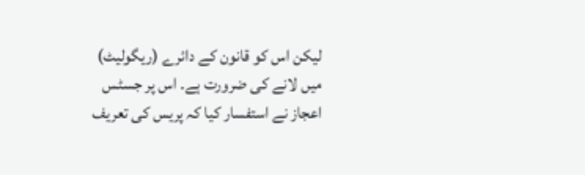لیکن اس کو قانون کے دائرے (ریگولیٹ) میں لانے کی ضرورت ہے۔ اس پر جسٹس اعجاز نے استفسار کیا کہ پریس کی تعریف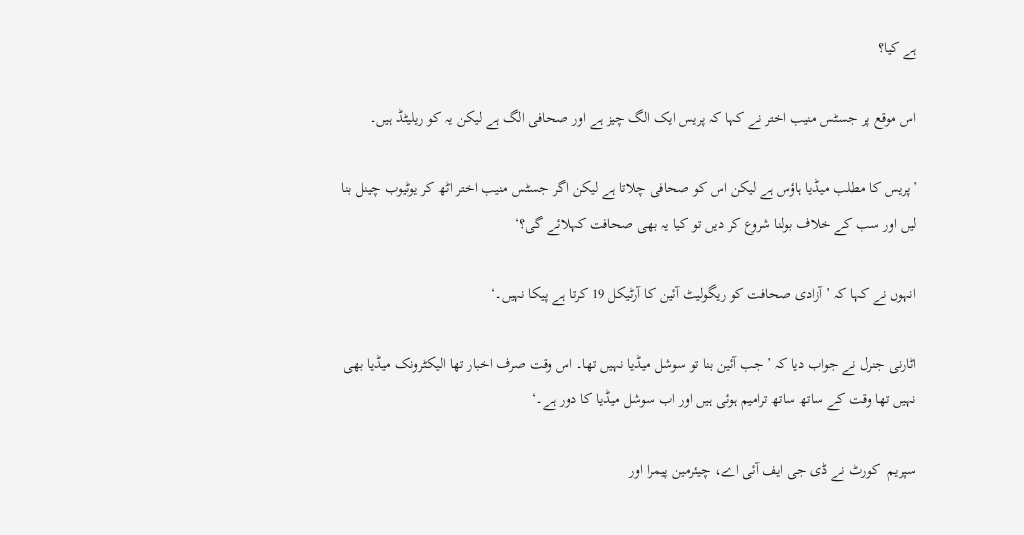ہے کیا؟

اس موقع پر جسٹس منیب اختر نے کہا کہ پریس ایک الگ چیز ہے اور صحافی الگ ہے لیکن یہ کو ریلیٹڈ ہیں۔

’پریس کا مطلب میڈیا ہاؤس ہے لیکن اس کو صحافی چلاتا ہے لیکن اگر جسٹس منیب اختر اٹھ کر یوٹیوب چینل بنا لیں اور سب کے خلاف بولنا شروع کر دیں تو کیا یہ بھی صحافت کہلائے گی؟‘

انہوں نے کہا کہ ’آزادی صحافت کو ریگولیٹ آئین کا آرٹیکل 19 کرتا ہے پیکا نہیں۔‘

اٹارنی جنرل نے جواب دیا کہ ’جب آئین بنا تو سوشل میڈیا نہیں تھا۔ اس وقت صرف اخبار تھا الیکٹرونک میڈیا بھی نہیں تھا وقت کے ساتھ ساتھ ترامیم ہوئی ہیں اور اب سوشل میڈیا کا دور ہے۔‘

سپریم  کورٹ نے ڈی جی ایف آئی اے، چیئرمین پیمرا اور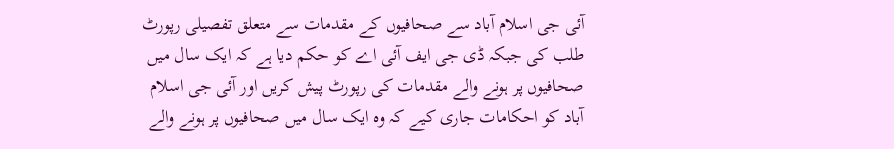آئی جی اسلام آباد سے صحافیوں کے مقدمات سے متعلق تفصیلی رپورٹ طلب کی جبکہ ڈی جی ایف آئی اے کو حکم دیا ہے کہ ایک سال میں صحافیوں پر ہونے والے مقدمات کی رپورٹ پیش کریں اور آئی جی اسلام آباد کو احکامات جاری کیے کہ وہ ایک سال میں صحافیوں پر ہونے والے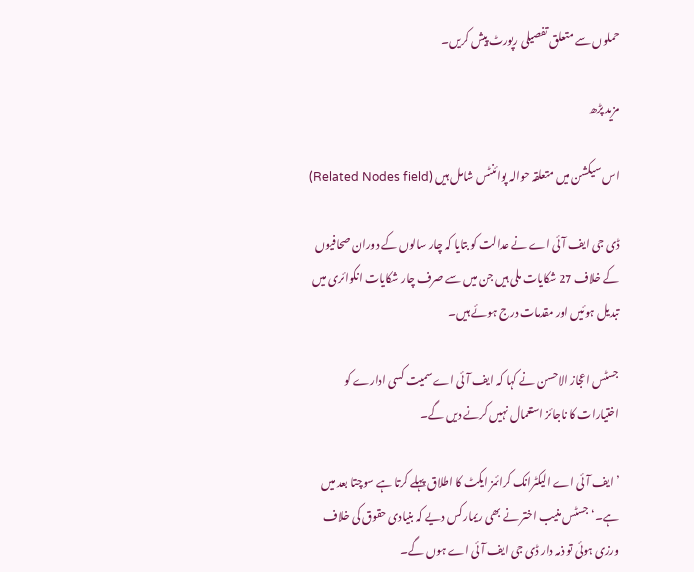حملوں سے متعلق تفصیلی رپورٹ پیش کریں۔

مزید پڑھ

اس سیکشن میں متعلقہ حوالہ پوائنٹس شامل ہیں (Related Nodes field)

ڈی جی ایف آئی اے نے عدالت کو بتایا کہ چار سالوں کے دوران صحافیوں کے خلاف 27 شکایات ملی ہیں جن میں سے صرف چار شکایات انکوائری میں تبدیل ہوئیں اور مقدمات درج ہوئے ہیں۔

جسٹس اعجاز الاحسن نے کہا کہ ایف آئی اے سمیت کسی ادارے کو اختیارات کا ناجائز استعمال نہیں کرنے دیں گے۔

’ایف آئی اے الیکٹرانک کرائمز ایکٹ کا اطلاق پہلے کرتا ہے سوچتا بعد میں ہے۔‘ جسٹس منیب اختر نے بھی ریمارکس دیے کہ بنیادی حقوق کی خلاف ورزی ہوئی تو ذمہ دار ڈی جی ایف آئی اے ہوں گے۔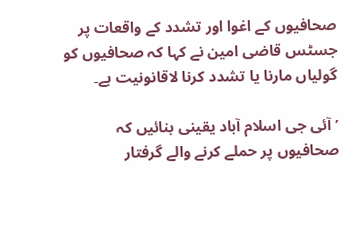صحافیوں کے اغوا اور تشدد کے واقعات پر جسٹس قاضی امین نے کہا کہ صحافیوں کو گولیاں مارنا یا تشدد کرنا لاقانونیت ہے۔

’آئی جی اسلام آباد یقینی بنائیں کہ صحافیوں پر حملے کرنے والے گرفتار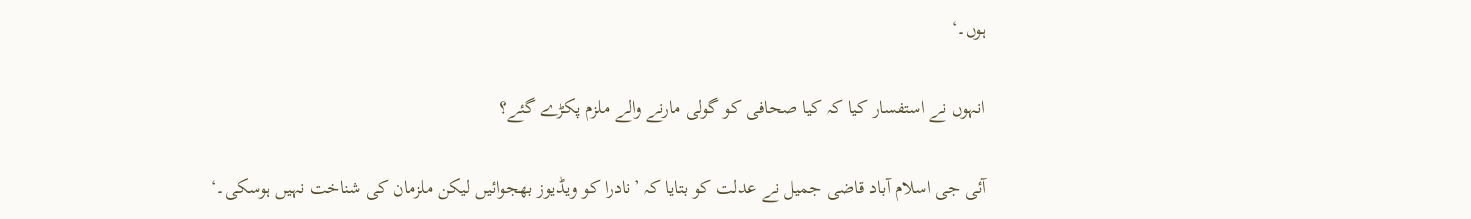ہوں۔‘

انہوں نے استفسار کیا کہ کیا صحافی کو گولی مارنے والے ملزم پکڑے گئے؟

آئی جی اسلام آباد قاضی جمیل نے عدلت کو بتایا کہ ’نادرا کو ویڈیوز بھجوائیں لیکن ملزمان کی شناخت نہیں ہوسکی۔‘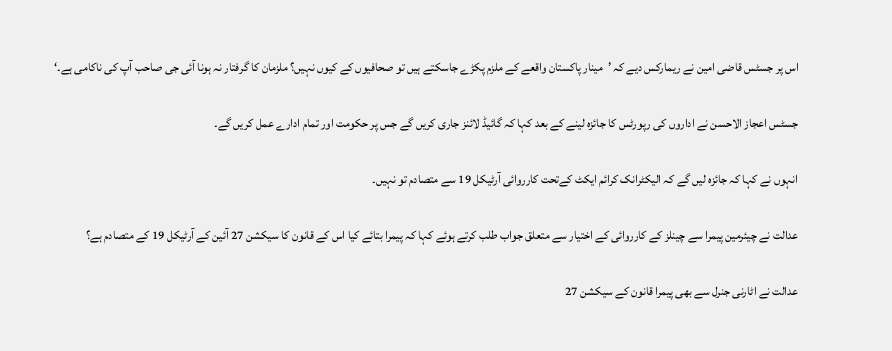اس پر جسٹس قاضی امین نے ریمارکس دیے کہ ’مینار پاکستان واقعے کے ملزم پکڑے جاسکتے ہیں تو صحافیوں کے کیوں نہیں؟ ملزمان کا گرفتار نہ ہونا آئی جی صاحب آپ کی ناکامی ہے۔‘

جسٹس اعجاز الاحسن نے اداروں کی رپورٹس کا جائزہ لینے کے بعد کہا کہ گائیڈ لائنز جاری کریں گے جس پر حکومت اور تمام ادارے عمل کریں گے۔

انہوں نے کہا کہ جائزہ لیں گے کہ الیکٹرانک کرائم ایکٹ کےتحت کارروائی آرٹیکل 19 سے متصادم تو نہیں۔

عدالت نے چیئرمین پیمرا سے چینلز کے کارروائی کے اختیار سے متعلق جواب طلب کرتے ہوئے کہا کہ پیمرا بتائے کیا اس کے قانون کا سیکشن 27 آئین کے آرٹیکل 19 کے متصادم ہے؟

عدالت نے اٹارنی جنرل سے بھی پیمرا قانون کے سیکشن 27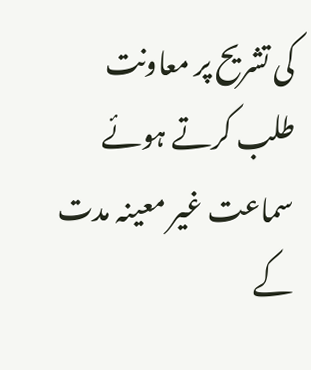کی تشریح پر معاونت طلب کرتے ہوئے سماعت غیر معینہ مدت کے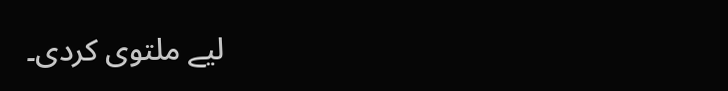لیے ملتوی کردی۔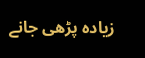زیادہ پڑھی جانے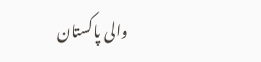والی پاکستان